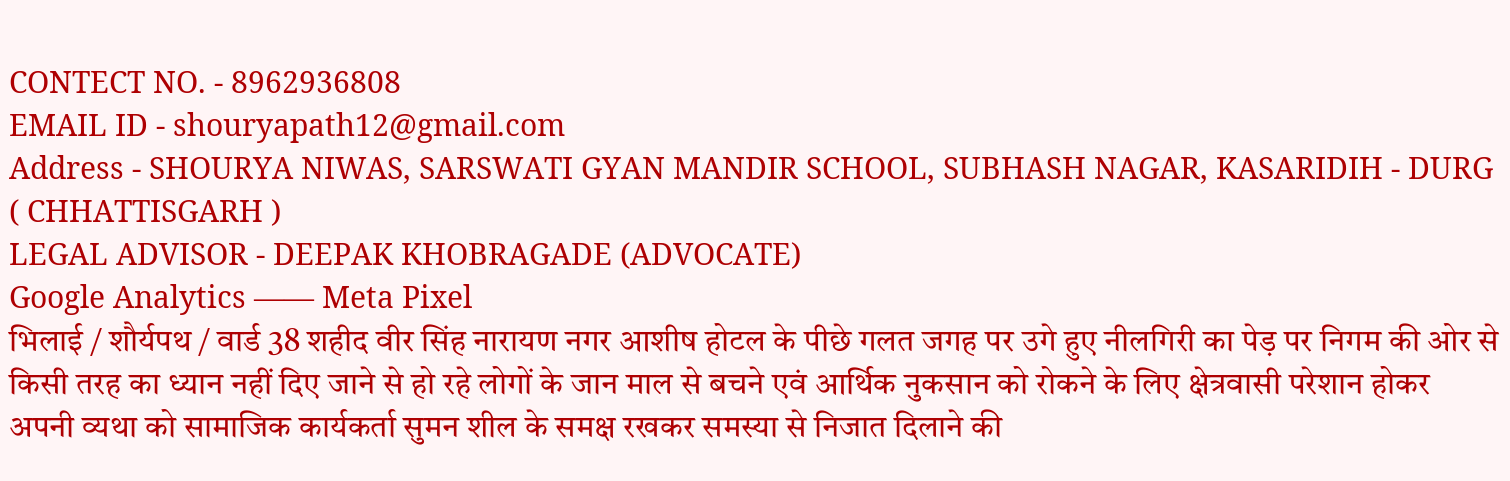CONTECT NO. - 8962936808
EMAIL ID - shouryapath12@gmail.com
Address - SHOURYA NIWAS, SARSWATI GYAN MANDIR SCHOOL, SUBHASH NAGAR, KASARIDIH - DURG ( CHHATTISGARH )
LEGAL ADVISOR - DEEPAK KHOBRAGADE (ADVOCATE)
Google Analytics —— Meta Pixel
भिलाई / शौर्यपथ / वार्ड 38 शहीद वीर सिंह नारायण नगर आशीष होटल के पीछे गलत जगह पर उगे हुए नीलगिरी का पेड़ पर निगम की ओर से किसी तरह का ध्यान नहीं दिए जाने से हो रहे लोगों के जान माल से बचने एवं आर्थिक नुकसान को रोकने के लिए क्षेत्रवासी परेशान होकर अपनी व्यथा को सामाजिक कार्यकर्ता सुमन शील के समक्ष रखकर समस्या से निजात दिलाने की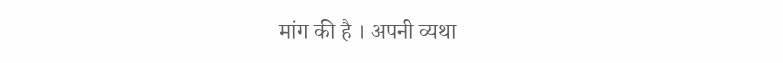मांग की है । अपनी व्यथा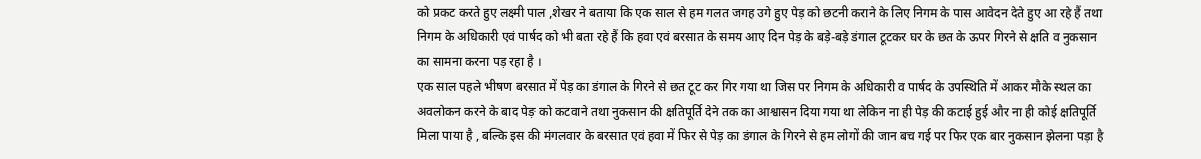को प्रकट करते हुए लक्ष्मी पाल ,शेखर ने बताया कि एक साल से हम गलत जगह उगे हुए पेड़ को छटनी कराने के लिए निगम के पास आवेदन देते हुए आ रहे हैं तथा निगम के अधिकारी एवं पार्षद को भी बता रहे हैं कि हवा एवं बरसात के समय आए दिन पेड़ के बड़े-बड़े डंगाल टूटकर घर के छत के ऊपर गिरने से क्षति व नुकसान का सामना करना पड़ रहा है ।
एक साल पहले भीषण बरसात में पेड़ का डंगाल के गिरने से छत टूट कर गिर गया था जिस पर निगम के अधिकारी व पार्षद के उपस्थिति में आकर मौके स्थल का अवलोकन करने के बाद पेङ़ को कटवाने तथा नुकसान की क्षतिपूर्ति देने तक का आश्वासन दिया गया था लेकिन ना ही पेड़ की कटाई हुई और ना ही कोई क्षतिपूर्ति मिला पाया है , बल्कि इस की मंगलवार के बरसात एवं हवा में फिर से पेड़ का डंगाल के गिरने से हम लोगों की जान बच गई पर फिर एक बार नुकसान झेलना पड़ा है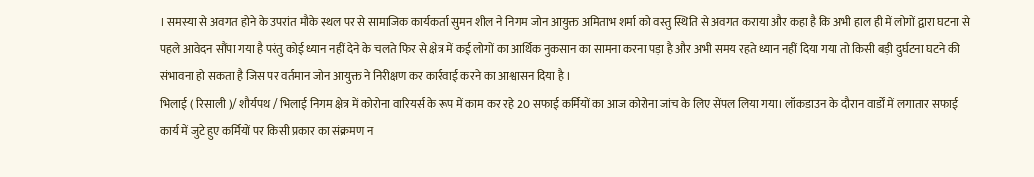। समस्या से अवगत होने के उपरांत मौके स्थल पर से सामाजिक कार्यकर्ता सुमन शील ने निगम जोन आयुक्त अमिताभ शर्मा को वस्तु स्थिति से अवगत कराया और कहा है कि अभी हाल ही में लोगों द्वारा घटना से पहले आवेदन सौंपा गया है परंतु कोई ध्यान नहीं देने के चलते फिर से क्षेत्र में कई लोगों का आर्थिक नुकसान का सामना करना पड़ा है और अभी समय रहते ध्यान नहीं दिया गया तो किसी बड़ी दुर्घटना घटने की संभावना हो सकता है जिस पर वर्तमान जोन आयुक्त ने निरीक्षण कर कार्रवाई करने का आश्वासन दिया है ।
भिलाई ( रिसाली )/ शौर्यपथ / भिलाई निगम क्षेत्र में कोरोना वारियर्स के रूप में काम कर रहे 20 सफाई कर्मियों का आज कोरोना जांच के लिए सेंपल लिया गया। लॉकडाउन के दौरान वार्डों में लगातार सफाई कार्य में जुटे हुए कर्मियों पर किसी प्रकार का संक्रमण न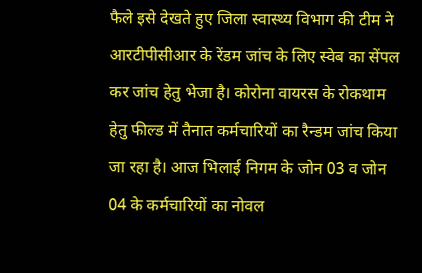फैले इसे देखते हुए जिला स्वास्थ्य विभाग की टीम ने आरटीपीसीआर के रेंडम जांच के लिए स्वेब का सेंपल कर जांच हेतु भेजा है। कोरोना वायरस के रोकथाम हेतु फील्ड में तैनात कर्मचारियों का रैन्डम जांच किया जा रहा है। आज भिलाई निगम के जोन 03 व जोन 04 के कर्मचारियों का नोवल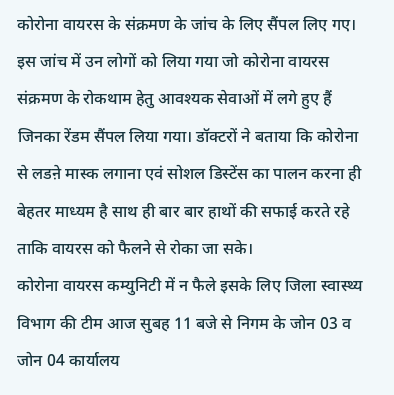कोरोना वायरस के संक्रमण के जांच के लिए सैंपल लिए गए। इस जांच में उन लोगों को लिया गया जो कोरोना वायरस संक्रमण के रोकथाम हेतु आवश्यक सेवाओं में लगे हुए हैं जिनका रेंडम सैंपल लिया गया। डॉक्टरों ने बताया कि कोरोना से लडऩे मास्क लगाना एवं सोशल डिस्टेंस का पालन करना ही बेहतर माध्यम है साथ ही बार बार हाथों की सफाई करते रहे ताकि वायरस को फैलने से रोका जा सके।
कोरोना वायरस कम्युनिटी में न फैले इसके लिए जिला स्वास्थ्य विभाग की टीम आज सुबह 11 बजे से निगम के जोन 03 व जोन 04 कार्यालय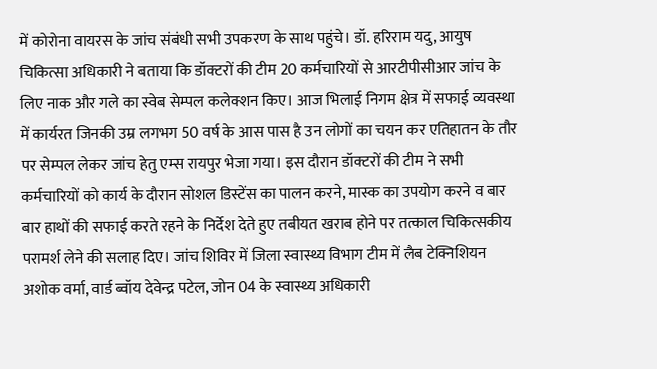में कोरोना वायरस के जांच संबंधी सभी उपकरण के साथ पहुंचे। डॉ. हरिराम यदु, आयुष चिकित्सा अधिकारी ने बताया कि डॉक्टरों की टीम 20 कर्मचारियों से आरटीपीसीआर जांच के लिए नाक और गले का स्वेब सेम्पल कलेक्शन किए। आज भिलाई निगम क्षेत्र में सफाई व्यवस्था में कार्यरत जिनकी उम्र लगभग 50 वर्ष के आस पास है उन लोगों का चयन कर एतिहातन के तौर पर सेम्पल लेकर जांच हेतु एम्स रायपुर भेजा गया। इस दौरान डॉक्टरों की टीम ने सभी कर्मचारियों को कार्य के दौरान सोशल डिस्टेंस का पालन करने, मास्क का उपयोग करने व बार बार हाथों की सफाई करते रहने के निर्देश देते हुए तबीयत खराब होने पर तत्काल चिकित्सकीय परामर्श लेने की सलाह दिए। जांच शिविर में जिला स्वास्थ्य विभाग टीम में लैब टेक्निशियन अशोक वर्मा, वार्ड ब्वॉय देवेन्द्र पटेल, जोन 04 के स्वास्थ्य अधिकारी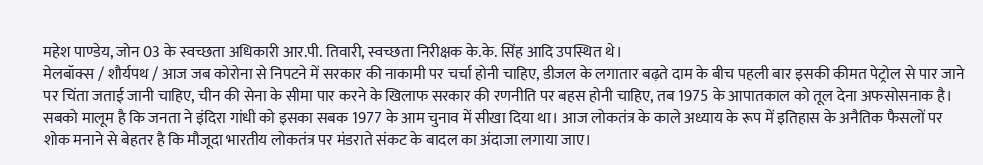महेश पाण्डेय, जोन 03 के स्वच्छता अधिकारी आर.पी. तिवारी, स्वच्छता निरीक्षक के.के. सिंह आदि उपस्थित थे।
मेलबॉक्स / शौर्यपथ / आज जब कोरोना से निपटने में सरकार की नाकामी पर चर्चा होनी चाहिए, डीजल के लगातार बढ़ते दाम के बीच पहली बार इसकी कीमत पेट्रोल से पार जाने पर चिंता जताई जानी चाहिए, चीन की सेना के सीमा पार करने के खिलाफ सरकार की रणनीति पर बहस होनी चाहिए, तब 1975 के आपातकाल को तूल देना अफसोसनाक है। सबको मालूम है कि जनता ने इंदिरा गांधी को इसका सबक 1977 के आम चुनाव में सीखा दिया था। आज लोकतंत्र के काले अध्याय के रूप में इतिहास के अनैतिक फैसलों पर शोक मनाने से बेहतर है कि मौजूदा भारतीय लोकतंत्र पर मंडराते संकट के बादल का अंदाजा लगाया जाए।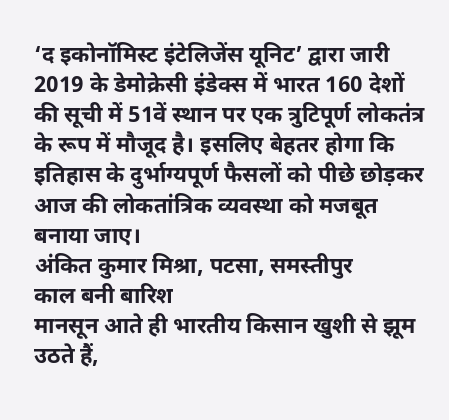‘द इकोनॉमिस्ट इंटेलिजेंस यूनिट’ द्वारा जारी 2019 के डेमोक्रेसी इंडेक्स में भारत 160 देशों की सूची में 51वें स्थान पर एक त्रुटिपूर्ण लोकतंत्र के रूप में मौजूद है। इसलिए बेहतर होगा कि इतिहास के दुर्भाग्यपूर्ण फैसलों को पीछे छोड़कर आज की लोकतांत्रिक व्यवस्था को मजबूत बनाया जाए।
अंकित कुमार मिश्रा, पटसा, समस्तीपुर
काल बनी बारिश
मानसून आते ही भारतीय किसान खुशी से झूम उठते हैं,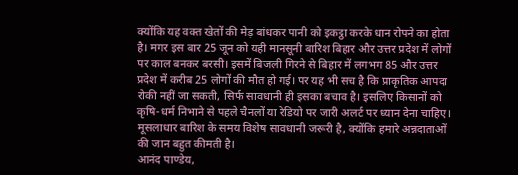क्योंकि यह वक्त खेतों की मेड़ बांधकर पानी को इकट्ठा करके धान रोपने का होता है। मगर इस बार 25 जून को यही मानसूनी बारिश बिहार और उत्तर प्रदेश में लोगों पर काल बनकर बरसी। इसमें बिजली गिरने से बिहार में लगभग 85 और उत्तर प्रदेश में करीब 25 लोगों की मौत हो गई। पर यह भी सच है कि प्राकृतिक आपदा रोकी नहीं जा सकती, सिर्फ सावधानी ही इसका बचाव है। इसलिए किसानों को कृषि-धर्म निभाने से पहले चैनलों या रेडियो पर जारी अलर्ट पर ध्यान देना चाहिए। मूसलाधार बारिश के समय विशेष सावधानी जरूरी है, क्योंकि हमारे अन्नदाताओं की जान बहुत कीमती है।
आनंद पाण्डेय,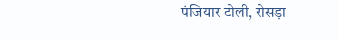पंजियार टोली, रोसड़ा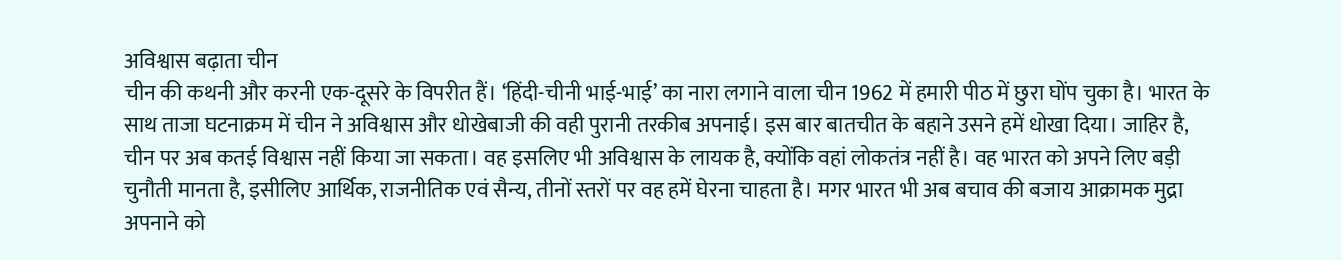अविश्वास बढ़ाता चीन
चीन की कथनी और करनी एक-दूसरे के विपरीत हैं। ‘हिंदी-चीनी भाई-भाई’ का नारा लगाने वाला चीन 1962 में हमारी पीठ में छुरा घोंप चुका है। भारत के साथ ताजा घटनाक्रम में चीन ने अविश्वास और धोखेबाजी की वही पुरानी तरकीब अपनाई। इस बार बातचीत के बहाने उसने हमें धोखा दिया। जाहिर है, चीन पर अब कतई विश्वास नहीं किया जा सकता। वह इसलिए भी अविश्वास के लायक है, क्योंकि वहां लोकतंत्र नहीं है। वह भारत को अपने लिए बड़ी चुनौती मानता है, इसीलिए आर्थिक, राजनीतिक एवं सैन्य, तीनों स्तरों पर वह हमें घेरना चाहता है। मगर भारत भी अब बचाव की बजाय आक्रामक मुद्रा अपनाने को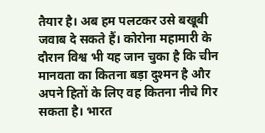तैयार है। अब हम पलटकर उसे बखूबी जवाब दे सकते हैं। कोरोना महामारी के दौरान विश्व भी यह जान चुका है कि चीन मानवता का कितना बड़ा दुश्मन है और अपने हितों के लिए वह कितना नीचे गिर सकता है। भारत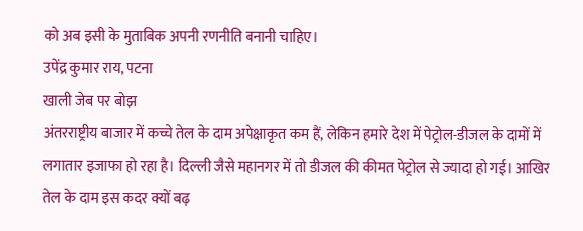को अब इसी के मुताबिक अपनी रणनीति बनानी चाहिए।
उपेंद्र कुमार राय, पटना
खाली जेब पर बोझ
अंतरराष्ट्रीय बाजार में कच्चे तेल के दाम अपेक्षाकृत कम हैं, लेकिन हमारे देश में पेट्रोल-डीजल के दामों में लगातार इजाफा हो रहा है। दिल्ली जैसे महानगर में तो डीजल की कीमत पेट्रोल से ज्यादा हो गई। आखिर तेल के दाम इस कदर क्यों बढ़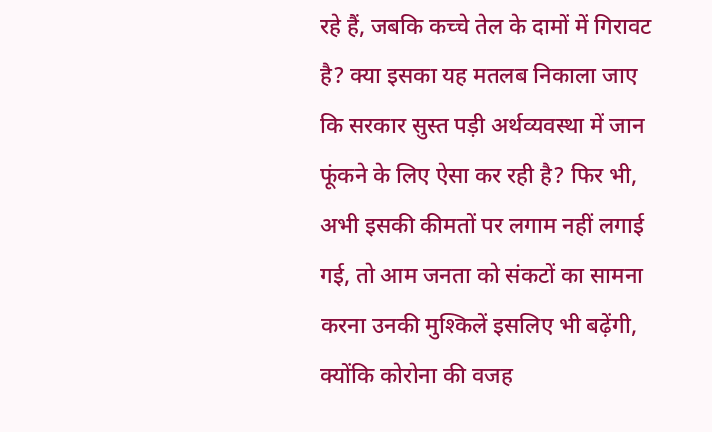रहे हैं, जबकि कच्चे तेल के दामों में गिरावट है? क्या इसका यह मतलब निकाला जाए कि सरकार सुस्त पड़ी अर्थव्यवस्था में जान फूंकने के लिए ऐसा कर रही है? फिर भी, अभी इसकी कीमतों पर लगाम नहीं लगाई गई, तो आम जनता को संकटों का सामना करना उनकी मुश्किलें इसलिए भी बढ़ेंगी, क्योंकि कोरोना की वजह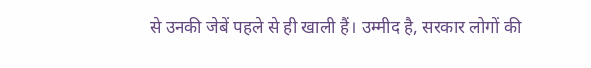से उनकी जेबें पहले से ही खाली हैं। उम्मीद है, सरकार लोगों की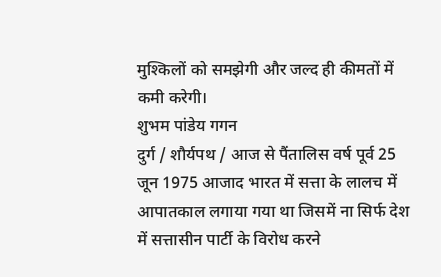मुश्किलों को समझेगी और जल्द ही कीमतों में कमी करेगी।
शुभम पांडेय गगन
दुर्ग / शौर्यपथ / आज से पैंतालिस वर्ष पूर्व 25 जून 1975 आजाद भारत में सत्ता के लालच में आपातकाल लगाया गया था जिसमें ना सिर्फ देश में सत्तासीन पार्टी के विरोध करने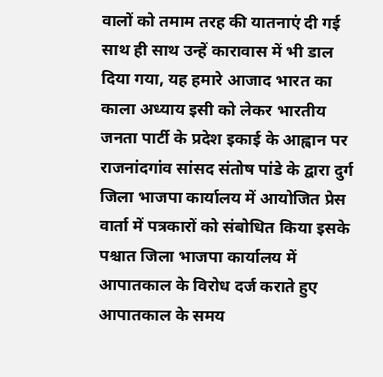वालों को तमाम तरह की यातनाएं दी गई साथ ही साथ उन्हें कारावास में भी डाल दिया गया, यह हमारे आजाद भारत का काला अध्याय इसी को लेकर भारतीय जनता पार्टी के प्रदेश इकाई के आह्वान पर राजनांदगांव सांसद संतोष पांडे के द्वारा दुर्ग जिला भाजपा कार्यालय में आयोजित प्रेस वार्ता में पत्रकारों को संबोधित किया इसके पश्चात जिला भाजपा कार्यालय में आपातकाल के विरोध दर्ज कराते हुए आपातकाल के समय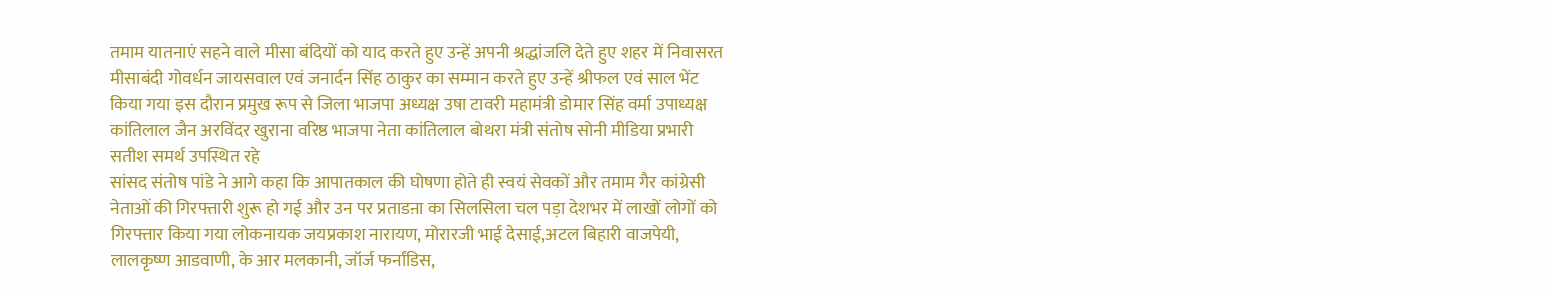तमाम यातनाएं सहने वाले मीसा बंदियों को याद करते हुए उन्हें अपनी श्रद्धांजलि देते हुए शहर में निवासरत मीसाबंदी गोवर्धन जायसवाल एवं जनार्दन सिंह ठाकुर का सम्मान करते हुए उन्हें श्रीफल एवं साल भेंट किया गया इस दौरान प्रमुख रूप से जिला भाजपा अध्यक्ष उषा टावरी महामंत्री डोमार सिंह वर्मा उपाध्यक्ष कांतिलाल जैन अरविंदर खुराना वरिष्ठ भाजपा नेता कांतिलाल बोथरा मंत्री संतोष सोनी मीडिया प्रभारी सतीश समर्थ उपस्थित रहे
सांसद संतोष पांडे ने आगे कहा कि आपातकाल की घोषणा होते ही स्वयं सेवकों और तमाम गैर कांग्रेसी नेताओं की गिरफ्तारी शुरू हो गई और उन पर प्रताडऩा का सिलसिला चल पड़ा देशभर में लाखों लोगों को गिरफ्तार किया गया लोकनायक जयप्रकाश नारायण, मोरारजी भाई देसाई,अटल बिहारी वाजपेयी, लालकृष्ण आडवाणी, के आर मलकानी, जॉर्ज फर्नांडिस,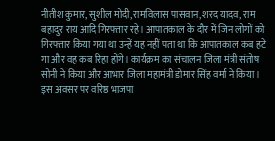नीतीश कुमार, सुशील मोदी,रामविलास पासवान,शरद यादव, राम बहादुर राय आदि गिरफ्तार रहे। आपातकाल के दौर में जिन लोगों को गिरफ्तार किया गया था उन्हें यह नहीं पता था कि आपातकाल कब हटे गा और वह कब रिहा होंगे। कार्यक्रम का संचालन जिला मंत्री संतोष सोनी ने किया और आभार जिला महामंत्री डोमार सिंह वर्मा ने किया। इस अवसर पर वरिष्ठ भाजपा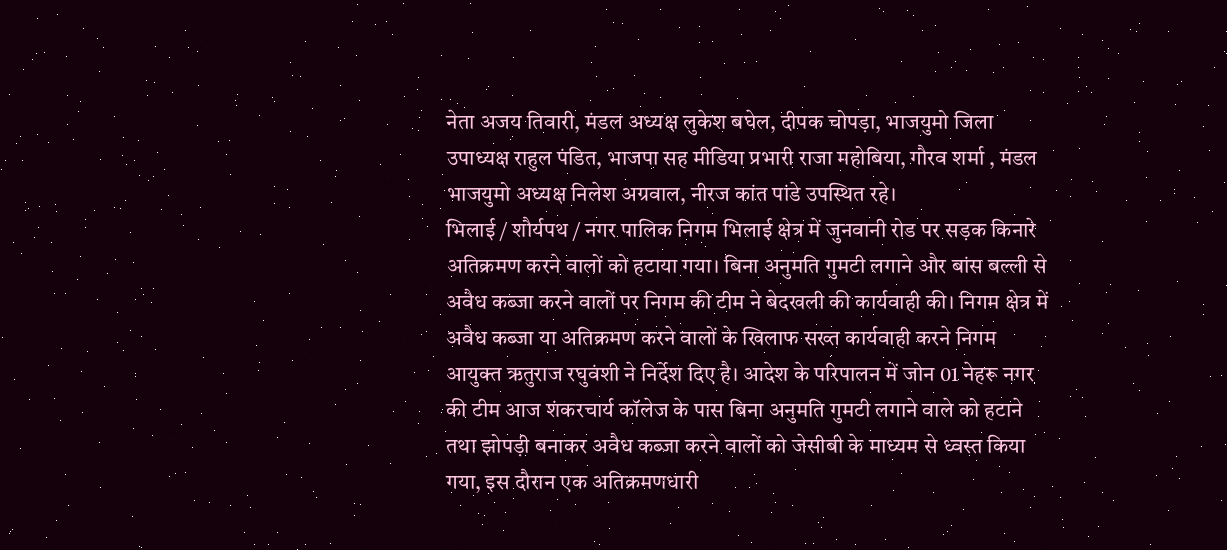नेता अजय तिवारी, मंडल अध्यक्ष लुकेश बघेल, दीपक चोपड़ा, भाजयुमो जिला उपाध्यक्ष राहुल पंडित, भाजपा सह मीडिया प्रभारी राजा महोबिया, गौरव शर्मा , मंडल भाजयुमो अध्यक्ष निलेश अग्रवाल, नीरज कांत पांडे उपस्थित रहे।
भिलाई / शौर्यपथ / नगर पालिक निगम भिलाई क्षेत्र में जुनवानी रोड पर सड़क किनारे अतिक्रमण करने वालों को हटाया गया। बिना अनुमति गुमटी लगाने और बांस बल्ली से अवैध कब्जा करने वालों पर निगम की टीम ने बेदखली की कार्यवाही की। निगम क्षेत्र में अवैध कब्जा या अतिक्रमण करने वालों के खिलाफ सख्त कार्यवाही करने निगम आयुक्त ऋतुराज रघुवंशी ने निर्देश दिए है। आदेश के परिपालन में जोन 01 नेहरू नगर की टीम आज शंकरचार्य कॉलेज के पास बिना अनुमति गुमटी लगाने वाले को हटाने तथा झोपड़ी बनाकर अवैध कब्जा करने वालों को जेसीबी के माध्यम से ध्वस्त किया गया, इस दौरान एक अतिक्रमणधारी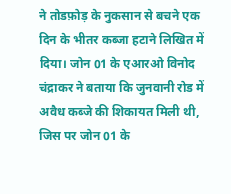ने तोडफ़ोड़ के नुकसान से बचने एक दिन के भीतर कब्जा हटाने लिखित में दिया। जोन 01 के एआरओ विनोद चंद्राकर ने बताया कि जुनवानी रोड में अवैध कब्जे की शिकायत मिली थी, जिस पर जोन 01 के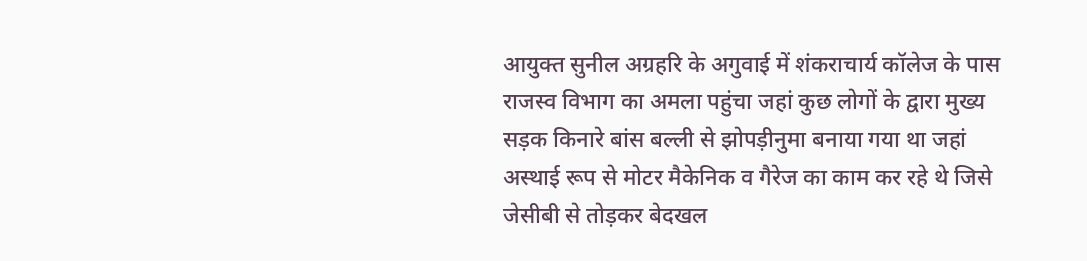आयुक्त सुनील अग्रहरि के अगुवाई में शंकराचार्य कॉलेज के पास राजस्व विभाग का अमला पहुंचा जहां कुछ लोगों के द्वारा मुख्य सड़क किनारे बांस बल्ली से झोपड़ीनुमा बनाया गया था जहां अस्थाई रूप से मोटर मैकेनिक व गैरेज का काम कर रहे थे जिसे जेसीबी से तोड़कर बेदखल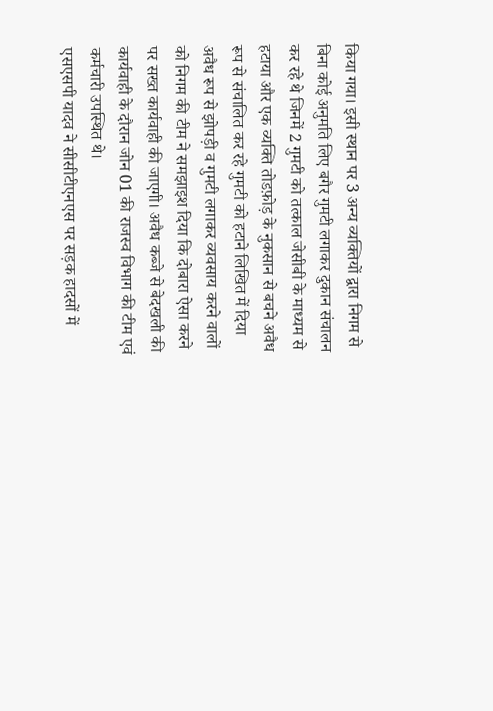किया गया। इसी स्थान पर 3 अन्य व्यक्तियों द्वारा निगम से बिना कोई अनुमति लिए बगैर गुमटी लगाकर दुकान संचालन कर रहे थे जिनमें 2 गुमटी को तत्काल जेसीबी के माध्यम से हटाया और एक व्यक्ति तोडफ़ोड़ के नुकसान से बचने अवैध रूप से संचालित कर रहे गुमटी को हटाने लिखित में दिया अवैध रूप से झोपड़ी व गुमटी लगाकर व्यवसाय करने वालों को निगम की टीम ने समझाइश दिया कि दोबारा ऐसा करने पर सख्त कार्यवाही की जाएगी। अवैध कब्जे से बेदखली की कार्यवाही के दौरान जोन 01 की राजस्व विभाग की टीम एवं कर्मचारी उपस्थित थे।
एसएसपी यादव ने सीसीटीएनएस पर सड़क हादसों में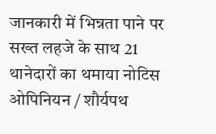जानकारी में भिन्नता पाने पर सख्त लहजे के साथ 21 थानेदारों का थमाया नोटिस
ओपिनियन / शौर्यपथ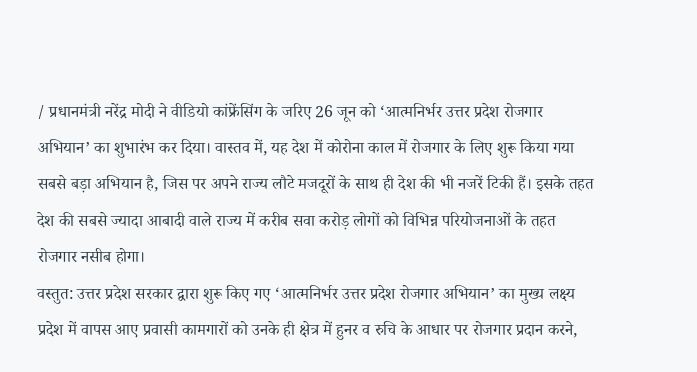/ प्रधानमंत्री नरेंद्र मोदी ने वीडियो कांफ्रेंसिंग के जरिए 26 जून को ‘आत्मनिर्भर उत्तर प्रदेश रोजगार अभियान’ का शुभारंभ कर दिया। वास्तव में, यह देश में कोरोना काल में रोजगार के लिए शुरू किया गया सबसे बड़ा अभियान है, जिस पर अपने राज्य लौटे मजदूरों के साथ ही देश की भी नजरें टिकी हैं। इसके तहत देश की सबसे ज्यादा आबादी वाले राज्य में करीब सवा करोड़ लोगों को विभिन्न परियोजनाओं के तहत रोजगार नसीब होगा।
वस्तुत: उत्तर प्रदेश सरकार द्वारा शुरू किए गए ‘आत्मनिर्भर उत्तर प्रदेश रोजगार अभियान’ का मुख्य लक्ष्य प्रदेश में वापस आए प्रवासी कामगारों को उनके ही क्षेत्र में हुनर व रुचि के आधार पर रोजगार प्रदान करने,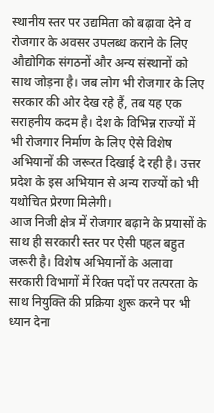स्थानीय स्तर पर उद्यमिता को बढ़ावा देने व रोजगार के अवसर उपलब्ध कराने के लिए औद्योगिक संगठनों और अन्य संस्थानों को साथ जोड़ना है। जब लोग भी रोजगार के लिए सरकार की ओर देख रहे हैं, तब यह एक सराहनीय कदम है। देश के विभिन्न राज्यों में भी रोजगार निर्माण के लिए ऐसे विशेष अभियानों की जरूरत दिखाई दे रही है। उत्तर प्रदेश के इस अभियान से अन्य राज्यों को भी यथोचित प्रेरणा मिलेगी।
आज निजी क्षेत्र में रोजगार बढ़ाने के प्रयासों के साथ ही सरकारी स्तर पर ऐसी पहल बहुत जरूरी है। विशेष अभियानों के अलावा सरकारी विभागों में रिक्त पदों पर तत्परता के साथ नियुक्ति की प्रक्रिया शुरू करने पर भी ध्यान देना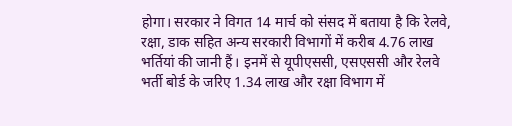होगा। सरकार ने विगत 14 मार्च को संसद में बताया है कि रेलवे, रक्षा, डाक सहित अन्य सरकारी विभागों में करीब 4.76 लाख भर्तियां की जानी हैं। इनमें से यूपीएससी, एसएससी और रेलवे भर्ती बोर्ड के जरिए 1.34 लाख और रक्षा विभाग में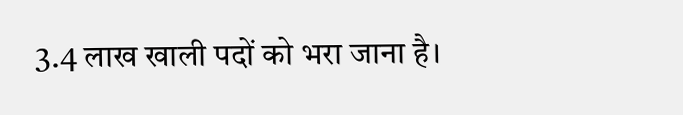3.4 लाख खाली पदों को भरा जाना है।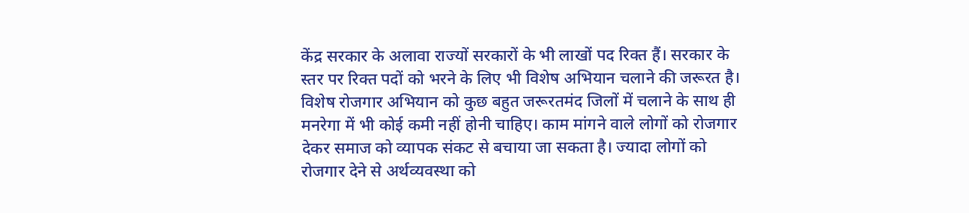केंद्र सरकार के अलावा राज्यों सरकारों के भी लाखों पद रिक्त हैं। सरकार के स्तर पर रिक्त पदों को भरने के लिए भी विशेष अभियान चलाने की जरूरत है। विशेष रोजगार अभियान को कुछ बहुत जरूरतमंद जिलों में चलाने के साथ ही मनरेगा में भी कोई कमी नहीं होनी चाहिए। काम मांगने वाले लोगों को रोजगार देकर समाज को व्यापक संकट से बचाया जा सकता है। ज्यादा लोगों को रोजगार देने से अर्थव्यवस्था को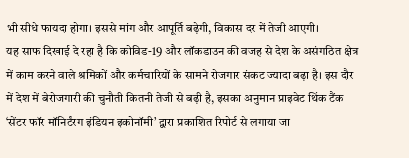भी सीधे फायदा होगा। इससे मांग और आपूर्ति बढ़ेगी, विकास दर में तेजी आएगी।
यह साफ दिखाई दे रहा है कि कोविड-19 और लॉकडाउन की वजह से देश के असंगठित क्षेत्र में काम करने वाले श्रमिकों और कर्मचारियों के सामने रोजगार संकट ज्यादा बढ़ा है। इस दौर में देश में बेरोजगारी की चुनौती कितनी तेजी से बढ़ी है, इसका अनुमान प्राइवेट थिंक टैंक ‘सेंटर फॉर मॉनिर्टंरग इंडियन इकोनॉमी’ द्वारा प्रकाशित रिपोर्ट से लगाया जा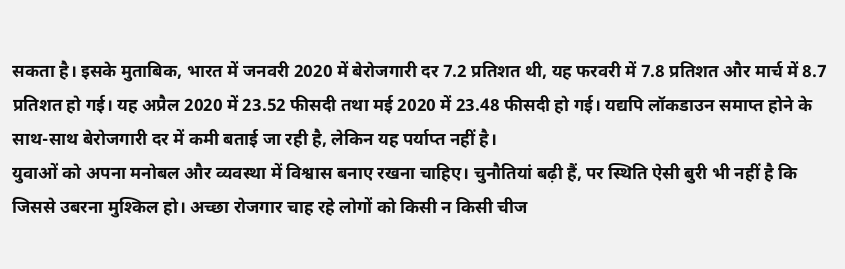सकता है। इसके मुताबिक, भारत में जनवरी 2020 में बेरोजगारी दर 7.2 प्रतिशत थी, यह फरवरी में 7.8 प्रतिशत और मार्च में 8.7 प्रतिशत हो गई। यह अप्रैल 2020 में 23.52 फीसदी तथा मई 2020 में 23.48 फीसदी हो गई। यद्यपि लॉकडाउन समाप्त होने के साथ-साथ बेरोजगारी दर में कमी बताई जा रही है, लेकिन यह पर्याप्त नहीं है।
युवाओं को अपना मनोबल और व्यवस्था में विश्वास बनाए रखना चाहिए। चुनौतियां बढ़ी हैं, पर स्थिति ऐसी बुरी भी नहीं है कि जिससे उबरना मुश्किल हो। अच्छा रोजगार चाह रहे लोगों को किसी न किसी चीज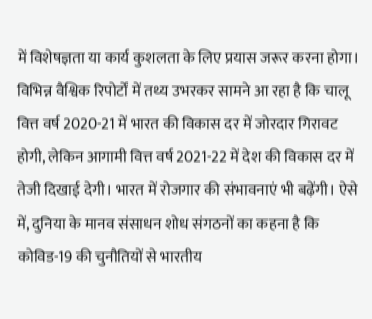में विशेषज्ञता या कार्य कुशलता के लिए प्रयास जरूर करना होगा। विभिन्न वैश्विक रिपोर्टों में तथ्य उभरकर सामने आ रहा है कि चालू वित्त वर्ष 2020-21 में भारत की विकास दर में जोरदार गिरावट होगी, लेकिन आगामी वित्त वर्ष 2021-22 में देश की विकास दर में तेजी दिखाई देगी। भारत में रोजगार की संभावनाएं भी बढ़ेंगी। ऐसे में, दुनिया के मानव संसाधन शोध संगठनों का कहना है कि कोविड-19 की चुनौतियों से भारतीय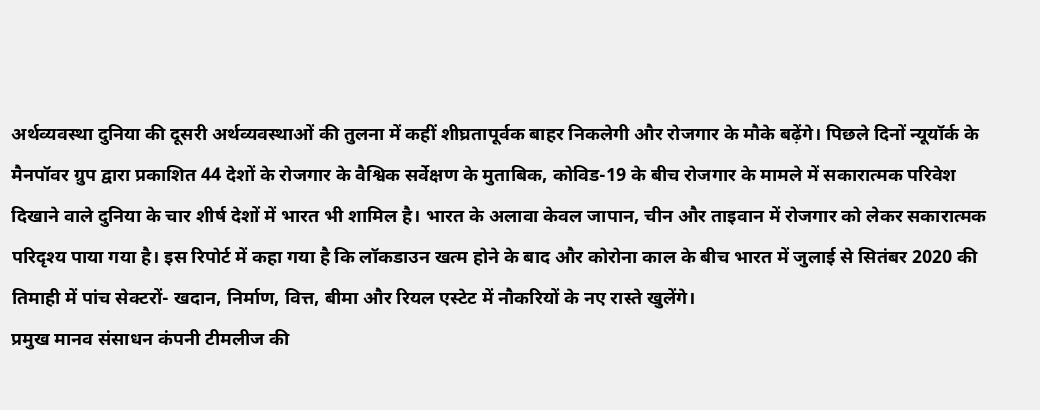अर्थव्यवस्था दुनिया की दूसरी अर्थव्यवस्थाओं की तुलना में कहीं शीघ्रतापूर्वक बाहर निकलेगी और रोजगार के मौके बढ़ेंगे। पिछले दिनों न्यूयॉर्क के मैनपॉवर ग्रुप द्वारा प्रकाशित 44 देशों के रोजगार के वैश्विक सर्वेक्षण के मुताबिक, कोविड-19 के बीच रोजगार के मामले में सकारात्मक परिवेश दिखाने वाले दुनिया के चार शीर्ष देशों में भारत भी शामिल है। भारत के अलावा केवल जापान, चीन और ताइवान में रोजगार को लेकर सकारात्मक परिदृश्य पाया गया है। इस रिपोर्ट में कहा गया है कि लॉकडाउन खत्म होने के बाद और कोरोना काल के बीच भारत में जुलाई से सितंबर 2020 की तिमाही में पांच सेक्टरों- खदान, निर्माण, वित्त, बीमा और रियल एस्टेट में नौकरियों के नए रास्ते खुलेंगे।
प्रमुख मानव संसाधन कंपनी टीमलीज की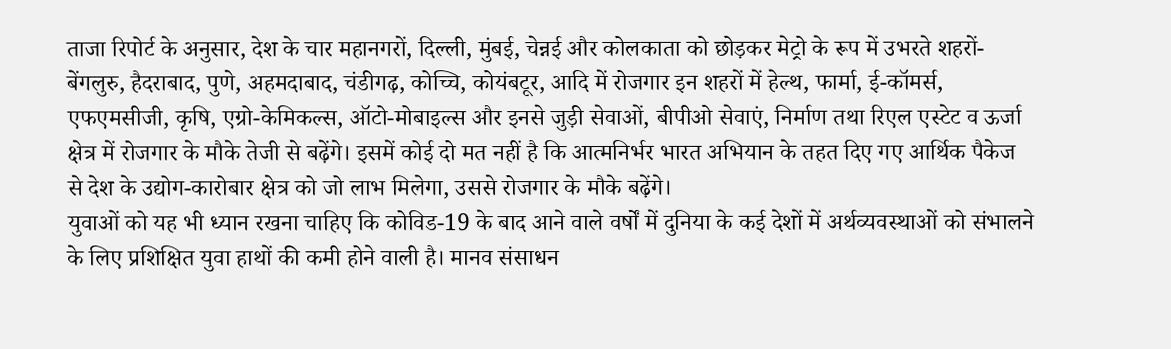ताजा रिपोर्ट के अनुसार, देश के चार महानगरों, दिल्ली, मुंबई, चेन्नई और कोलकाता को छोड़कर मेट्रो के रूप में उभरते शहरों- बेंगलुरु, हैदराबाद, पुणे, अहमदाबाद, चंडीगढ़, कोच्चि, कोयंबटूर, आदि में रोजगार इन शहरों में हेल्थ, फार्मा, ई-कॉमर्स, एफएमसीजी, कृषि, एग्रो-केमिकल्स, ऑटो-मोबाइल्स और इनसे जुड़ी सेवाओं, बीपीओ सेवाएं, निर्माण तथा रिएल एस्टेट व ऊर्जा क्षेत्र में रोजगार के मौके तेजी से बढ़ेंगे। इसमें कोई दो मत नहीं है कि आत्मनिर्भर भारत अभियान के तहत दिए गए आर्थिक पैकेज से देश के उद्योग-कारोबार क्षेत्र को जो लाभ मिलेगा, उससे रोजगार के मौके बढ़ेंगे।
युवाओं को यह भी ध्यान रखना चाहिए कि कोविड-19 के बाद आने वाले वर्षों में दुनिया के कई देशों में अर्थव्यवस्थाओं को संभालने के लिए प्रशिक्षित युवा हाथों की कमी होने वाली है। मानव संसाधन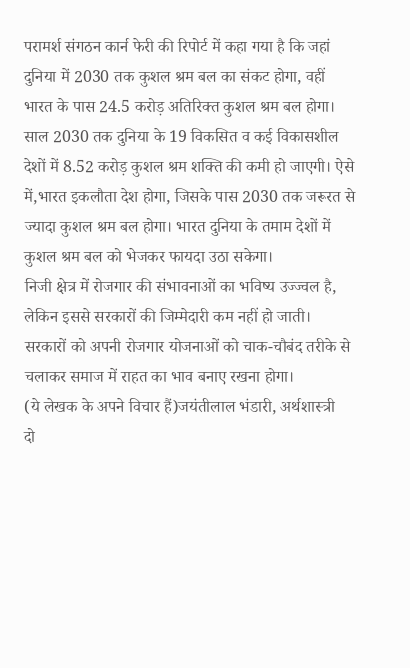परामर्श संगठन कार्न फेरी की रिपोर्ट में कहा गया है कि जहां दुनिया में 2030 तक कुशल श्रम बल का संकट होगा, वहीं भारत के पास 24.5 करोड़ अतिरिक्त कुशल श्रम बल होगा। साल 2030 तक दुनिया के 19 विकसित व कई विकासशील देशों में 8.52 करोड़ कुशल श्रम शक्ति की कमी हो जाएगी। ऐसे में,भारत इकलौता देश होगा, जिसके पास 2030 तक जरूरत से ज्यादा कुशल श्रम बल होगा। भारत दुनिया के तमाम देशों में कुशल श्रम बल को भेजकर फायदा उठा सकेगा।
निजी क्षेत्र में रोजगार की संभावनाओं का भविष्य उज्ज्वल है, लेकिन इससे सरकारों की जिम्मेदारी कम नहीं हो जाती। सरकारों को अपनी रोजगार योजनाओं को चाक-चौबंद तरीके से चलाकर समाज में राहत का भाव बनाए रखना होगा।
(ये लेखक के अपने विचार हैं)जयंतीलाल भंडारी, अर्थशास्त्री
दो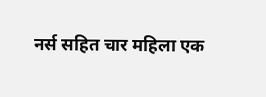नर्स सहित चार महिला एक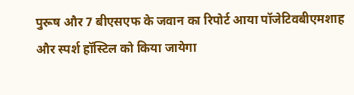पुरूष और 7 बीएसएफ के जवान का रिपोर्ट आया पॉजेटिवबीएमशाह और स्पर्श हॉस्टिल को किया जायेगा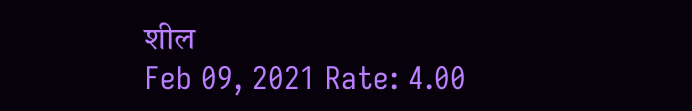शील
Feb 09, 2021 Rate: 4.00